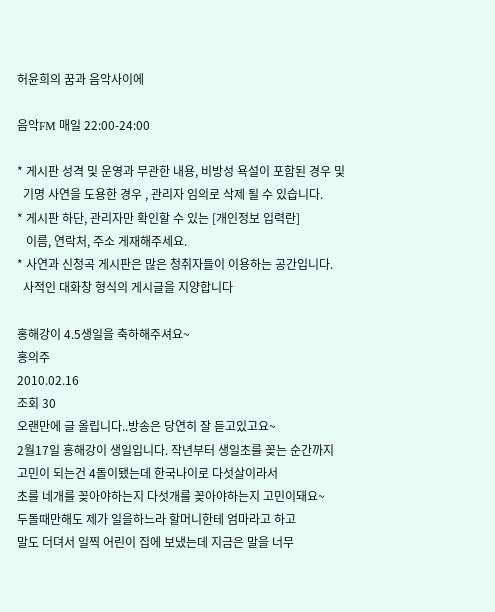허윤희의 꿈과 음악사이에

음악FM 매일 22:00-24:00

* 게시판 성격 및 운영과 무관한 내용, 비방성 욕설이 포함된 경우 및
  기명 사연을 도용한 경우 , 관리자 임의로 삭제 될 수 있습니다.
* 게시판 하단, 관리자만 확인할 수 있는 [개인정보 입력란]
   이름, 연락처, 주소 게재해주세요.
* 사연과 신청곡 게시판은 많은 청취자들이 이용하는 공간입니다.
  사적인 대화창 형식의 게시글을 지양합니다

홍해강이 4.5생일을 축하해주셔요~
홍의주
2010.02.16
조회 30
오랜만에 글 올립니다..방송은 당연히 잘 듣고있고요~
2월17일 홍해강이 생일입니다. 작년부터 생일초를 꽂는 순간까지
고민이 되는건 4돌이됐는데 한국나이로 다섯살이라서
초를 네개를 꽂아야하는지 다섯개를 꽂아야하는지 고민이돼요~
두돌때만해도 제가 일을하느라 할머니한테 엄마라고 하고
말도 더뎌서 일찍 어린이 집에 보냈는데 지금은 말을 너무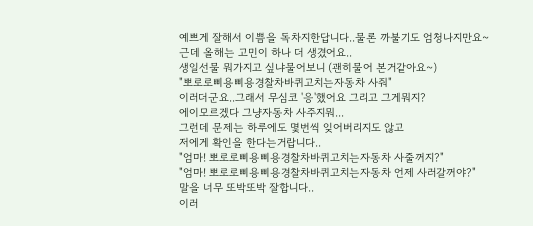예쁘게 잘해서 이쁨을 독차지한답니다..물론 까불기도 엄청나지만요~
근데 올해는 고민이 하나 더 생겼어요..
생일선물 뭐가지고 싶냐물어보니 (괜히물어 본거같아요~)
"뽀로로삐용삐용경찰차바퀴고치는자동차 사줘"
이러더군요..그래서 무심코 '응'했어요 그리고 그게뭐지?
에이모르겠다 그냥자동차 사주지뭐...
그런데 문제는 하루에도 몇번씩 잊어버리지도 않고
저에게 확인을 한다는거랍니다..
"엄마! 뽀로로삐용삐용경찰차바퀴고치는자동차 사줄꺼지?"
"엄마! 뽀로로삐용삐용경찰차바퀴고치는자동차 언제 사러갈꺼야?"
말을 너무 또박또박 잘합니다..
이러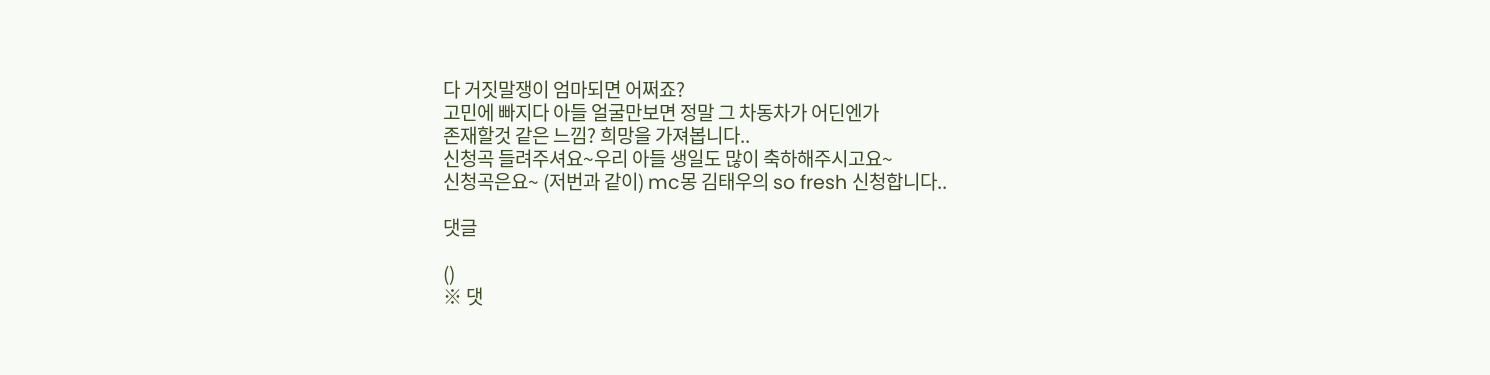다 거짓말쟁이 엄마되면 어쩌죠?
고민에 빠지다 아들 얼굴만보면 정말 그 차동차가 어딘엔가
존재할것 같은 느낌? 희망을 가져봅니다..
신청곡 들려주셔요~우리 아들 생일도 많이 축하해주시고요~
신청곡은요~ (저번과 같이) mc몽 김태우의 so fresh 신청합니다..

댓글

()
※ 댓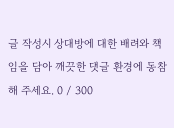글 작성시 상대방에 대한 배려와 책임을 담아 깨끗한 댓글 환경에 동참해 주세요. 0 / 300